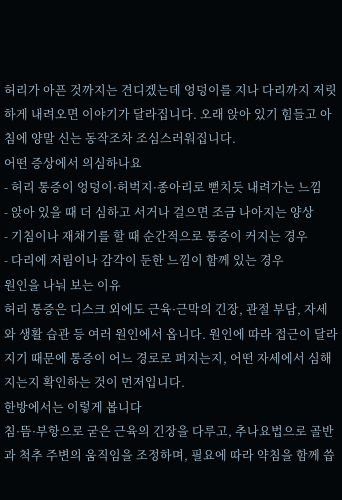허리가 아픈 것까지는 견디겠는데 엉덩이를 지나 다리까지 저릿하게 내려오면 이야기가 달라집니다. 오래 앉아 있기 힘들고 아침에 양말 신는 동작조차 조심스러워집니다.
어떤 증상에서 의심하나요
- 허리 통증이 엉덩이·허벅지·종아리로 뻗치듯 내려가는 느낌
- 앉아 있을 때 더 심하고 서거나 걸으면 조금 나아지는 양상
- 기침이나 재채기를 할 때 순간적으로 통증이 커지는 경우
- 다리에 저림이나 감각이 둔한 느낌이 함께 있는 경우
원인을 나눠 보는 이유
허리 통증은 디스크 외에도 근육·근막의 긴장, 관절 부담, 자세와 생활 습관 등 여러 원인에서 옵니다. 원인에 따라 접근이 달라지기 때문에 통증이 어느 경로로 퍼지는지, 어떤 자세에서 심해지는지 확인하는 것이 먼저입니다.
한방에서는 이렇게 봅니다
침·뜸·부항으로 굳은 근육의 긴장을 다루고, 추나요법으로 골반과 척추 주변의 움직임을 조정하며, 필요에 따라 약침을 함께 씁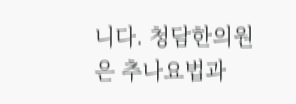니다. 청담한의원은 추나요법과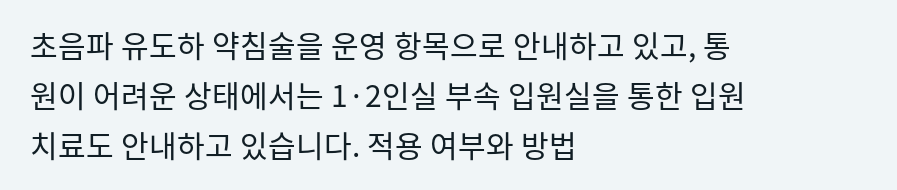초음파 유도하 약침술을 운영 항목으로 안내하고 있고, 통원이 어려운 상태에서는 1·2인실 부속 입원실을 통한 입원 치료도 안내하고 있습니다. 적용 여부와 방법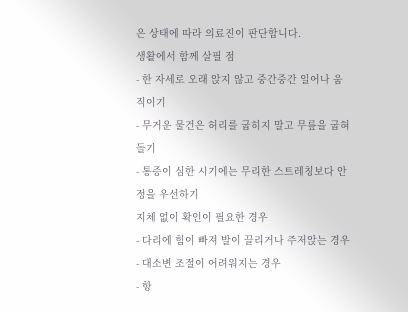은 상태에 따라 의료진이 판단합니다.
생활에서 함께 살필 점
- 한 자세로 오래 앉지 않고 중간중간 일어나 움직이기
- 무거운 물건은 허리를 굽히지 말고 무릎을 굽혀 들기
- 통증이 심한 시기에는 무리한 스트레칭보다 안정을 우선하기
지체 없이 확인이 필요한 경우
- 다리에 힘이 빠져 발이 끌리거나 주저앉는 경우
- 대소변 조절이 어려워지는 경우
- 항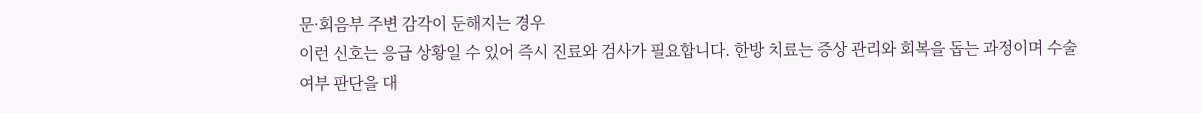문·회음부 주변 감각이 둔해지는 경우
이런 신호는 응급 상황일 수 있어 즉시 진료와 검사가 필요합니다. 한방 치료는 증상 관리와 회복을 돕는 과정이며 수술 여부 판단을 대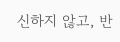신하지 않고, 반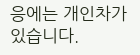응에는 개인차가 있습니다.